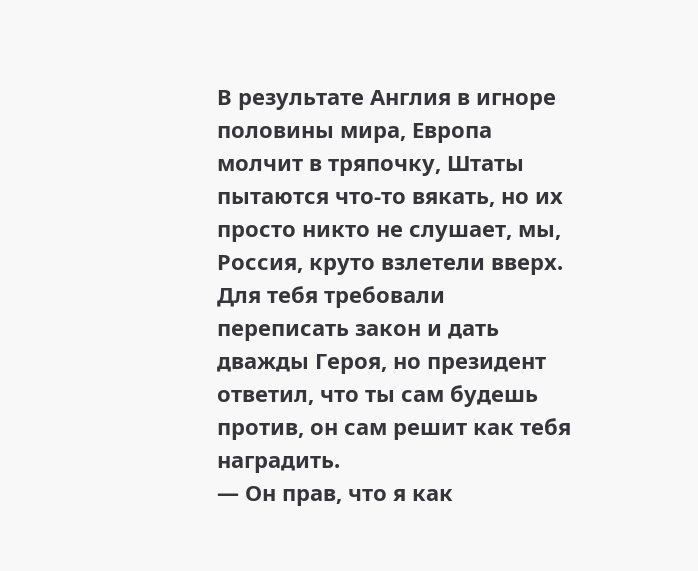В результате Англия в игноре половины мира, Европа молчит в тряпочку, Штаты пытаются что-то вякать, но их просто никто не слушает, мы, Россия, круто взлетели вверх.
Для тебя требовали переписать закон и дать дважды Героя, но президент ответил, что ты сам будешь против, он сам решит как тебя наградить.
— Он прав, что я как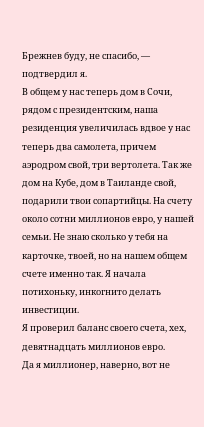Брежнев буду, не спасибо, — подтвердил я.
В общем у нас теперь дом в Сочи, рядом с президентским, наша резиденция увеличилась вдвое у нас теперь два самолета, причем аэродром свой, три вертолета. Так же дом на Кубе, дом в Таиланде свой, подарили твои сопартийцы. На счету около сотни миллионов евро, у нашей семьи. Не знаю сколько у тебя на карточке, твоей, но на нашем общем счете именно так. Я начала потихоньку, инкогнито делать инвестиции.
Я проверил баланс своего счета, хех, девятнадцать миллионов евро.
Да я миллионер, наверно, вот не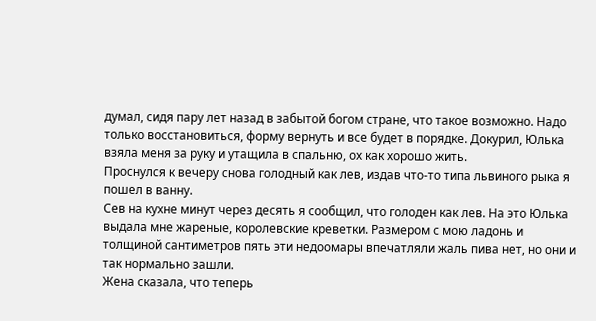думал, сидя пару лет назад в забытой богом стране, что такое возможно. Надо только восстановиться, форму вернуть и все будет в порядке. Докурил, Юлька взяла меня за руку и утащила в спальню, ох как хорошо жить.
Проснулся к вечеру снова голодный как лев, издав что-то типа львиного рыка я пошел в ванну.
Сев на кухне минут через десять я сообщил, что голоден как лев. На это Юлька выдала мне жареные, королевские креветки. Размером с мою ладонь и толщиной сантиметров пять эти недоомары впечатляли жаль пива нет, но они и так нормально зашли.
Жена сказала, что теперь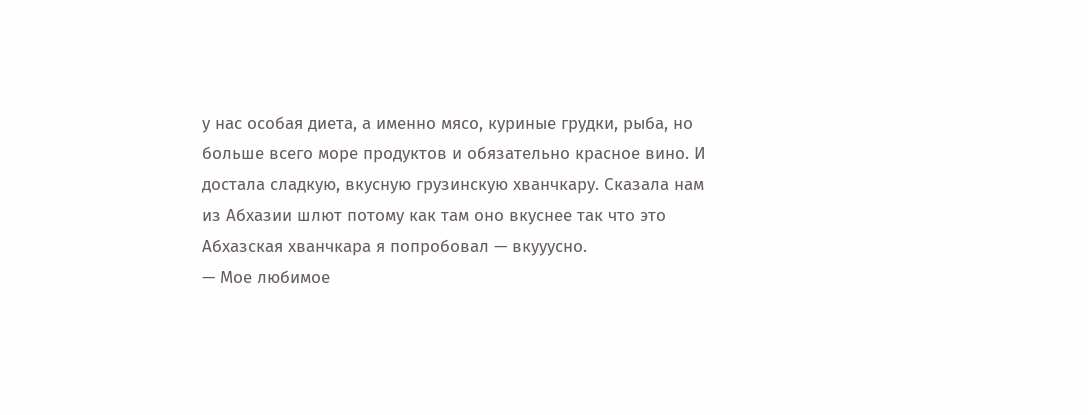у нас особая диета, а именно мясо, куриные грудки, рыба, но больше всего море продуктов и обязательно красное вино. И достала сладкую, вкусную грузинскую хванчкару. Сказала нам из Абхазии шлют потому как там оно вкуснее так что это Абхазская хванчкара я попробовал — вкууусно.
— Мое любимое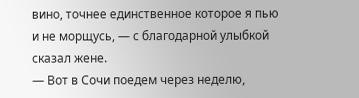вино, точнее единственное которое я пью и не морщусь, — с благодарной улыбкой сказал жене.
— Вот в Сочи поедем через неделю,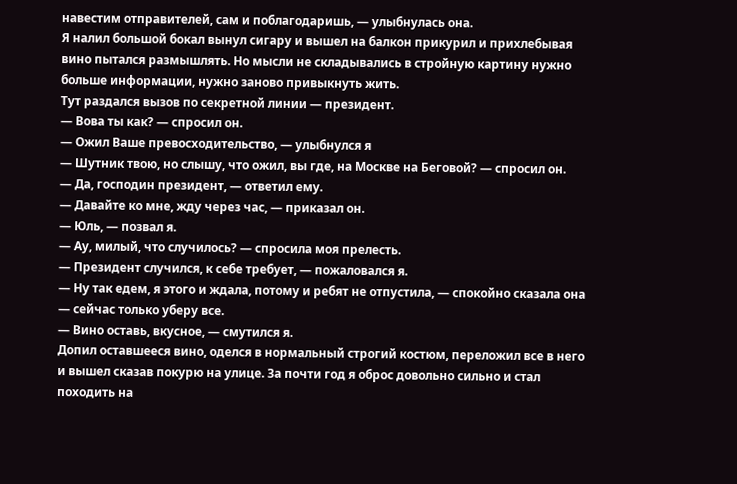навестим отправителей, сам и поблагодаришь, — улыбнулась она.
Я налил большой бокал вынул сигару и вышел на балкон прикурил и прихлебывая вино пытался размышлять. Но мысли не складывались в стройную картину нужно больше информации, нужно заново привыкнуть жить.
Тут раздался вызов по секретной линии — президент.
— Вова ты как? — спросил он.
— Ожил Ваше превосходительство, — улыбнулся я
— Шутник твою, но слышу, что ожил, вы где, на Москве на Беговой? — спросил он.
— Да, господин президент, — ответил ему.
— Давайте ко мне, жду через час, — приказал он.
— Юль, — позвал я.
— Ау, милый, что случилось? — спросила моя прелесть.
— Президент случился, к себе требует, — пожаловался я.
— Ну так едем, я этого и ждала, потому и ребят не отпустила, — спокойно сказала она — сейчас только уберу все.
— Вино оставь, вкусное, — смутился я.
Допил оставшееся вино, оделся в нормальный строгий костюм, переложил все в него и вышел сказав покурю на улице. За почти год я оброс довольно сильно и стал походить на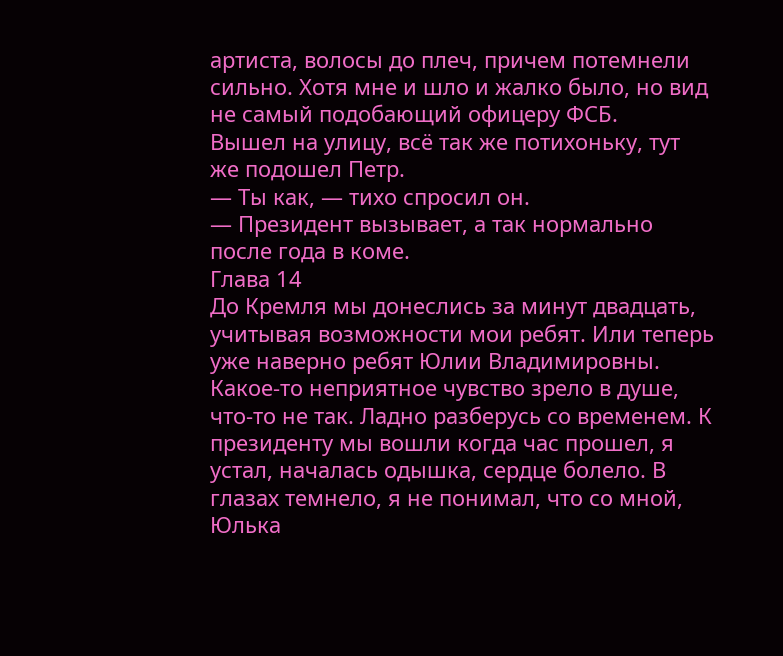артиста, волосы до плеч, причем потемнели сильно. Хотя мне и шло и жалко было, но вид не самый подобающий офицеру ФСБ.
Вышел на улицу, всё так же потихоньку, тут же подошел Петр.
— Ты как, — тихо спросил он.
— Президент вызывает, а так нормально после года в коме.
Глава 14
До Кремля мы донеслись за минут двадцать, учитывая возможности мои ребят. Или теперь уже наверно ребят Юлии Владимировны. Какое-то неприятное чувство зрело в душе, что-то не так. Ладно разберусь со временем. К президенту мы вошли когда час прошел, я устал, началась одышка, сердце болело. В глазах темнело, я не понимал, что со мной, Юлька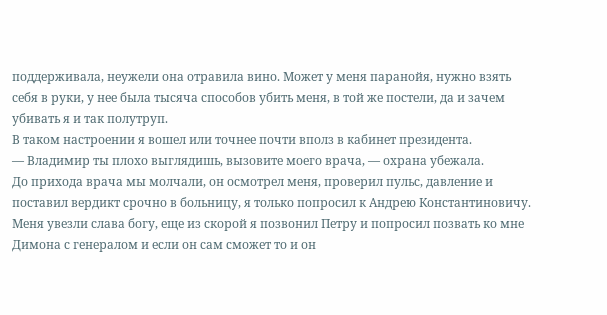поддерживала, неужели она отравила вино. Может у меня паранойя, нужно взять себя в руки, у нее была тысяча способов убить меня, в той же постели, да и зачем убивать я и так полутруп.
В таком настроении я вошел или точнее почти вполз в кабинет президента.
— Владимир ты плохо выглядишь, вызовите моего врача, — охрана убежала.
До прихода врача мы молчали, он осмотрел меня, проверил пульс, давление и поставил вердикт срочно в больницу, я только попросил к Андрею Константиновичу. Меня увезли слава богу, еще из скорой я позвонил Петру и попросил позвать ко мне Димона с генералом и если он сам сможет то и он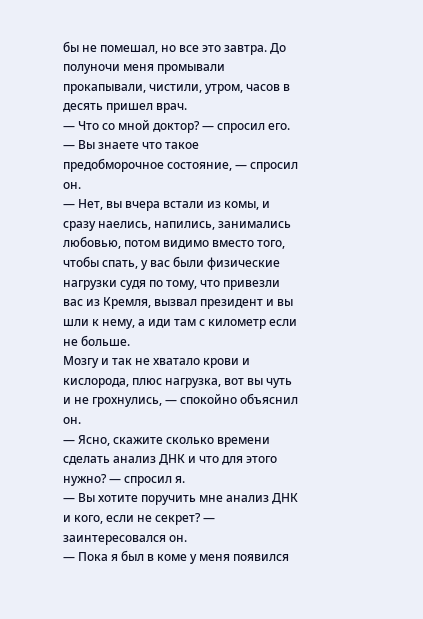бы не помешал, но все это завтра. До полуночи меня промывали прокапывали, чистили, утром, часов в десять пришел врач.
— Что со мной доктор? — спросил его.
— Вы знаете что такое предобморочное состояние, — спросил он.
— Нет, вы вчера встали из комы, и сразу наелись, напились, занимались любовью, потом видимо вместо того, чтобы спать, у вас были физические нагрузки судя по тому, что привезли вас из Кремля, вызвал президент и вы шли к нему, а иди там с километр если не больше.
Мозгу и так не хватало крови и кислорода, плюс нагрузка, вот вы чуть и не грохнулись, — спокойно объяснил он.
— Ясно, скажите сколько времени сделать анализ ДНК и что для этого нужно? — спросил я.
— Вы хотите поручить мне анализ ДНК и кого, если не секрет? — заинтересовался он.
— Пока я был в коме у меня появился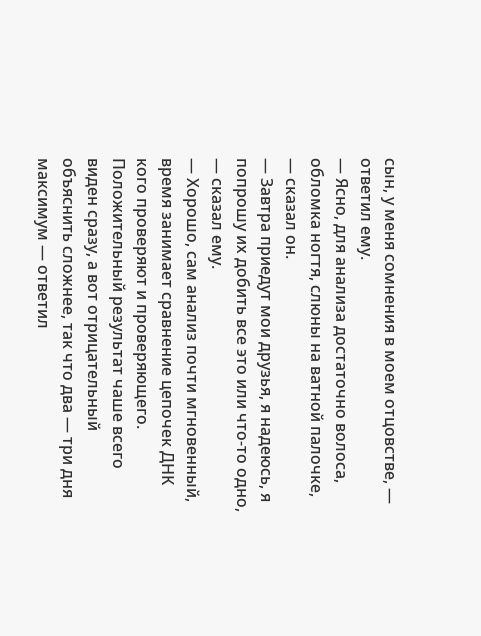сын, у меня сомнения в моем отцовстве, — ответил ему.
— Ясно, для анализа достаточно волоса, обломка ногтя, слюны на ватной палочке, — сказал он.
— Завтра приедут мои друзья, я надеюсь, я попрошу их добить все это или что-то одно, — сказал ему.
— Хорошо, сам анализ почти мгновенный, время занимает сравнение цепочек ДНК кого проверяют и проверяющего. Положительный результат чаше всего виден сразу, а вот отрицательный объяснить сложнее, так что два — три дня максимум — ответил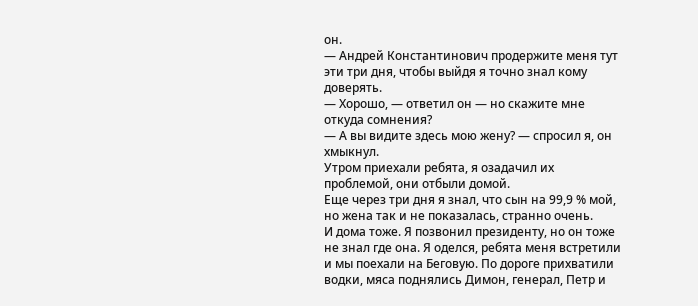он.
— Андрей Константинович продержите меня тут эти три дня, чтобы выйдя я точно знал кому доверять.
— Хорошо, — ответил он — но скажите мне откуда сомнения?
— А вы видите здесь мою жену? — спросил я, он хмыкнул.
Утром приехали ребята, я озадачил их проблемой, они отбыли домой.
Еще через три дня я знал, что сын на 99,9 % мой, но жена так и не показалась, странно очень.
И дома тоже. Я позвонил президенту, но он тоже не знал где она. Я оделся, ребята меня встретили и мы поехали на Беговую. По дороге прихватили водки, мяса поднялись Димон, генерал, Петр и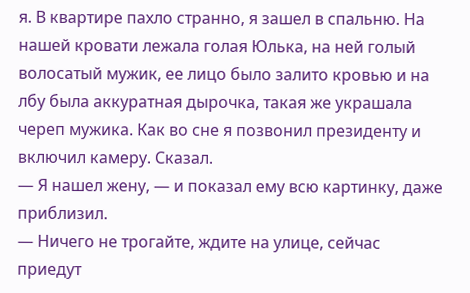я. В квартире пахло странно, я зашел в спальню. На нашей кровати лежала голая Юлька, на ней голый волосатый мужик, ее лицо было залито кровью и на лбу была аккуратная дырочка, такая же украшала череп мужика. Как во сне я позвонил президенту и включил камеру. Сказал.
— Я нашел жену, — и показал ему всю картинку, даже приблизил.
— Ничего не трогайте, ждите на улице, сейчас приедут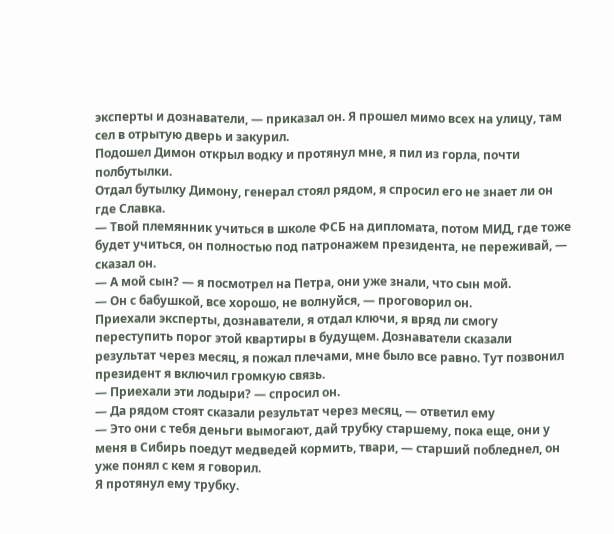эксперты и дознаватели, — приказал он. Я прошел мимо всех на улицу, там сел в отрытую дверь и закурил.
Подошел Димон открыл водку и протянул мне, я пил из горла, почти полбутылки.
Отдал бутылку Димону, генерал стоял рядом, я спросил его не знает ли он где Славка.
— Твой племянник учиться в школе ФСБ на дипломата, потом МИД, где тоже будет учиться, он полностью под патронажем президента, не переживай, — сказал он.
— А мой сын? — я посмотрел на Петра, они уже знали, что сын мой.
— Он с бабушкой, все хорошо, не волнуйся, — проговорил он.
Приехали эксперты, дознаватели, я отдал ключи, я вряд ли смогу переступить порог этой квартиры в будущем. Дознаватели сказали результат через месяц, я пожал плечами, мне было все равно. Тут позвонил президент я включил громкую связь.
— Приехали эти лодыри? — спросил он.
— Да рядом стоят сказали результат через месяц, — ответил ему
— Это они с тебя деньги вымогают, дай трубку старшему, пока еще, они у меня в Сибирь поедут медведей кормить, твари, — старший побледнел, он уже понял с кем я говорил.
Я протянул ему трубку.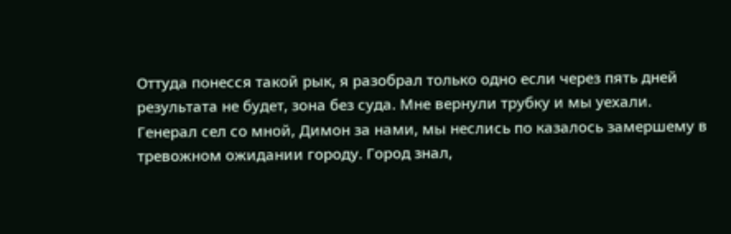Оттуда понесся такой рык, я разобрал только одно если через пять дней результата не будет, зона без суда. Мне вернули трубку и мы уехали.
Генерал сел со мной, Димон за нами, мы неслись по казалось замершему в тревожном ожидании городу. Город знал,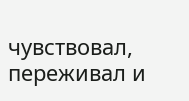чувствовал, переживал и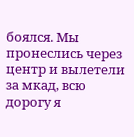боялся. Мы пронеслись через центр и вылетели за мкад, всю дорогу я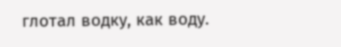глотал водку, как воду.